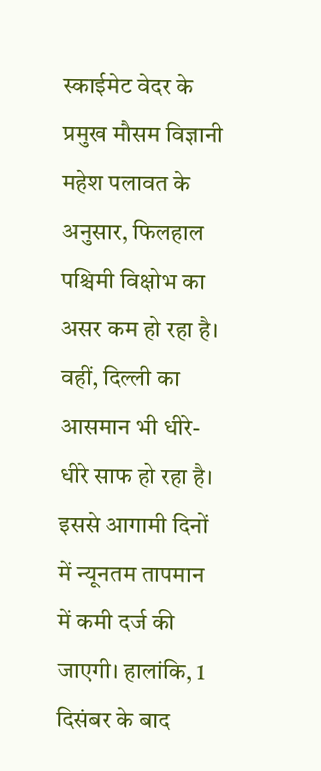स्काईमेट वेदर के प्रमुख मौसम विज्ञानी महेश पलावत के अनुसार, फिलहाल पश्चिमी विक्षोभ का असर कम हो रहा है। वहीं, दिल्ली का आसमान भी धीरे-धीरे साफ हो रहा है। इससे आगामी दिनों में न्यूनतम तापमान में कमी दर्ज की जाएगी। हालांकि, 1 दिसंबर के बाद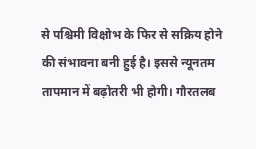से पश्चिमी विक्षोभ के फिर से सक्रिय होने की संभावना बनी हुई है। इससे न्यूनतम तापमान में बढ़ोतरी भी होगी। गौरतलब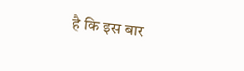है कि इस बार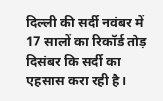दिल्ली की सर्दी नवंबर में 17 सालों का रिकॉर्ड तोड़ दिसंबर कि सर्दी का एहसास करा रही है।